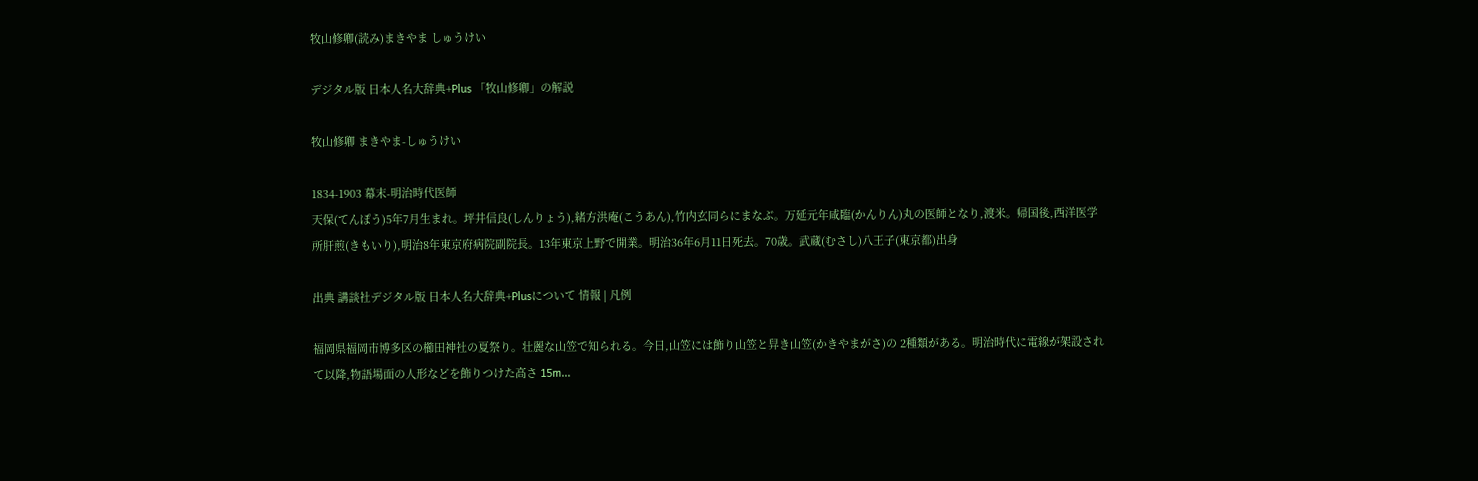牧山修卿(読み)まきやま しゅうけい

デジタル版 日本人名大辞典+Plus 「牧山修卿」の解説

牧山修卿 まきやま-しゅうけい

1834-1903 幕末-明治時代医師
天保(てんぽう)5年7月生まれ。坪井信良(しんりょう),緒方洪庵(こうあん),竹内玄同らにまなぶ。万延元年咸臨(かんりん)丸の医師となり,渡米。帰国後,西洋医学所肝煎(きもいり),明治8年東京府病院副院長。13年東京上野で開業。明治36年6月11日死去。70歳。武蔵(むさし)八王子(東京都)出身

出典 講談社デジタル版 日本人名大辞典+Plusについて 情報 | 凡例

福岡県福岡市博多区の櫛田神社の夏祭り。壮麗な山笠で知られる。今日,山笠には飾り山笠と舁き山笠(かきやまがさ)の 2種類がある。明治時代に電線が架設されて以降,物語場面の人形などを飾りつけた高さ 15m...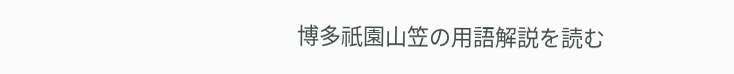博多祇園山笠の用語解説を読む